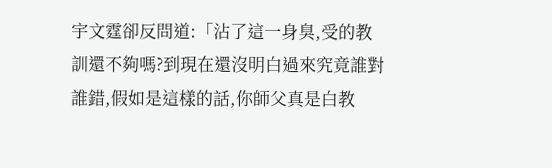宇文霆卻反問道:「沾了這一身臭,受的教訓還不夠嗎?到現在還沒明白過來究竟誰對誰錯,假如是這樣的話,你師父真是白教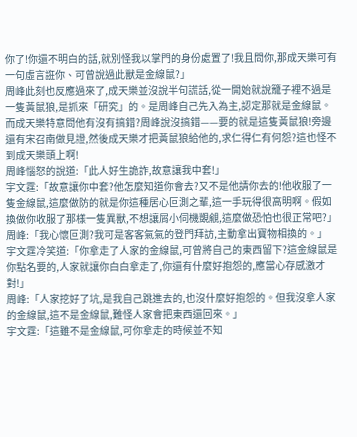你了!你還不明白的話,就別怪我以掌門的身份處置了!我且問你,那成天樂可有一句虛言誑你、可曾說過此獸是金線鼠?」
周峰此刻也反應過來了,成天樂並沒說半句謊話,從一開始就說籠子裡不過是一隻黃鼠狼,是抓來「研究」的。是周峰自己先入為主,認定那就是金線鼠。而成天樂特意問他有沒有搞錯?周峰說沒搞錯——要的就是這隻黃鼠狼!旁邊還有宋召南做見證,然後成天樂才把黃鼠狼給他的,求仁得仁有何怨?這也怪不到成天樂頭上啊!
周峰惱怒的說道:「此人好生詭詐,故意讓我中套!」
宇文霆:「故意讓你中套?他怎麼知道你會去?又不是他請你去的!他收服了一隻金線鼠,這麼做防的就是你這種居心叵測之輩,這一手玩得很高明啊。假如換做你收服了那樣一隻異獸,不想讓屑小伺機覬覦,這麼做恐怕也很正常吧?」
周峰:「我心懷叵測?我可是客客氣氣的登門拜訪,主動拿出寶物相換的。」
宇文霆冷笑道:「你拿走了人家的金線鼠,可曾將自己的東西留下?這金線鼠是你點名要的,人家就讓你白白拿走了,你還有什麼好抱怨的,應當心存感激才對!」
周峰:「人家挖好了坑,是我自己跳進去的,也沒什麼好抱怨的。但我沒拿人家的金線鼠,這不是金線鼠,難怪人家會把東西還回來。」
宇文霆:「這雖不是金線鼠,可你拿走的時候並不知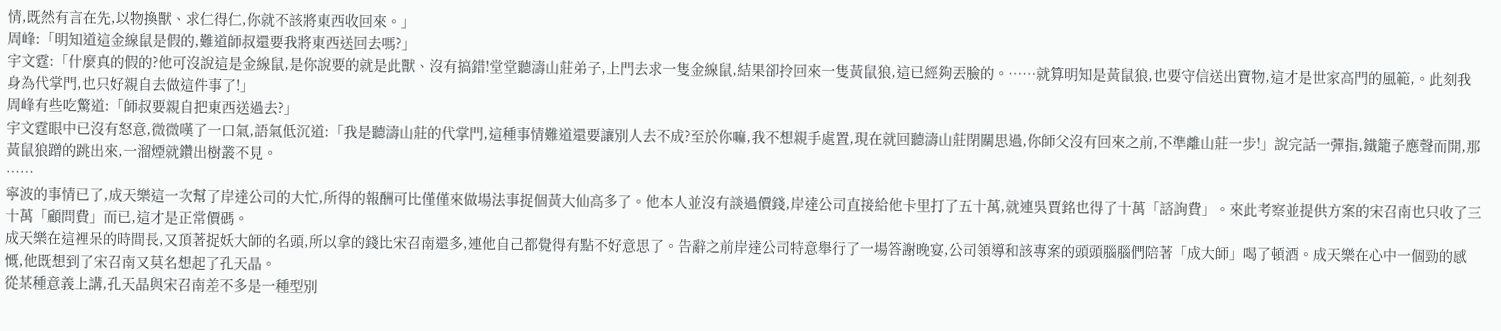情,既然有言在先,以物換獸、求仁得仁,你就不該將東西收回來。」
周峰:「明知道這金線鼠是假的,難道師叔還要我將東西送回去嗎?」
宇文霆:「什麼真的假的?他可沒說這是金線鼠,是你說要的就是此獸、沒有搞錯!堂堂聽濤山莊弟子,上門去求一隻金線鼠,結果卻拎回來一隻黃鼠狼,這已經夠丟臉的。……就算明知是黃鼠狼,也要守信送出寶物,這才是世家高門的風範,。此刻我身為代掌門,也只好親自去做這件事了!」
周峰有些吃驚道:「師叔要親自把東西送過去?」
宇文霆眼中已沒有怒意,微微嘆了一口氣,語氣低沉道:「我是聽濤山莊的代掌門,這種事情難道還要讓別人去不成?至於你嘛,我不想親手處置,現在就回聽濤山莊閉關思過,你師父沒有回來之前,不準離山莊一步!」說完話一彈指,鐵籠子應聲而開,那黃鼠狼蹭的跳出來,一溜煙就鑽出樹叢不見。
……
寧波的事情已了,成天樂這一次幫了岸達公司的大忙,所得的報酬可比僅僅來做場法事捉個黃大仙高多了。他本人並沒有談過價錢,岸達公司直接給他卡里打了五十萬,就連吳賈銘也得了十萬「諮詢費」。來此考察並提供方案的宋召南也只收了三十萬「顧問費」而已,這才是正常價碼。
成天樂在這裡呆的時間長,又頂著捉妖大師的名頭,所以拿的錢比宋召南還多,連他自己都覺得有點不好意思了。告辭之前岸達公司特意舉行了一場答謝晚宴,公司領導和該專案的頭頭腦腦們陪著「成大師」喝了頓酒。成天樂在心中一個勁的感慨,他既想到了宋召南又莫名想起了孔天晶。
從某種意義上講,孔天晶與宋召南差不多是一種型別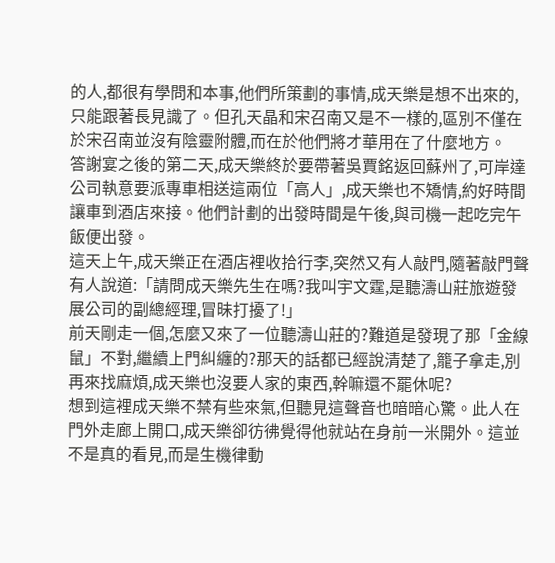的人,都很有學問和本事,他們所策劃的事情,成天樂是想不出來的,只能跟著長見識了。但孔天晶和宋召南又是不一樣的,區別不僅在於宋召南並沒有陰靈附體,而在於他們將才華用在了什麼地方。
答謝宴之後的第二天,成天樂終於要帶著吳賈銘返回蘇州了,可岸達公司執意要派專車相送這兩位「高人」,成天樂也不矯情,約好時間讓車到酒店來接。他們計劃的出發時間是午後,與司機一起吃完午飯便出發。
這天上午,成天樂正在酒店裡收拾行李,突然又有人敲門,隨著敲門聲有人說道:「請問成天樂先生在嗎?我叫宇文霆,是聽濤山莊旅遊發展公司的副總經理,冒昧打擾了!」
前天剛走一個,怎麼又來了一位聽濤山莊的?難道是發現了那「金線鼠」不對,繼續上門糾纏的?那天的話都已經說清楚了,籠子拿走,別再來找麻煩,成天樂也沒要人家的東西,幹嘛還不罷休呢?
想到這裡成天樂不禁有些來氣,但聽見這聲音也暗暗心驚。此人在門外走廊上開口,成天樂卻彷彿覺得他就站在身前一米開外。這並不是真的看見,而是生機律動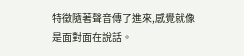特徵隨著聲音傳了進來,感覺就像是面對面在說話。